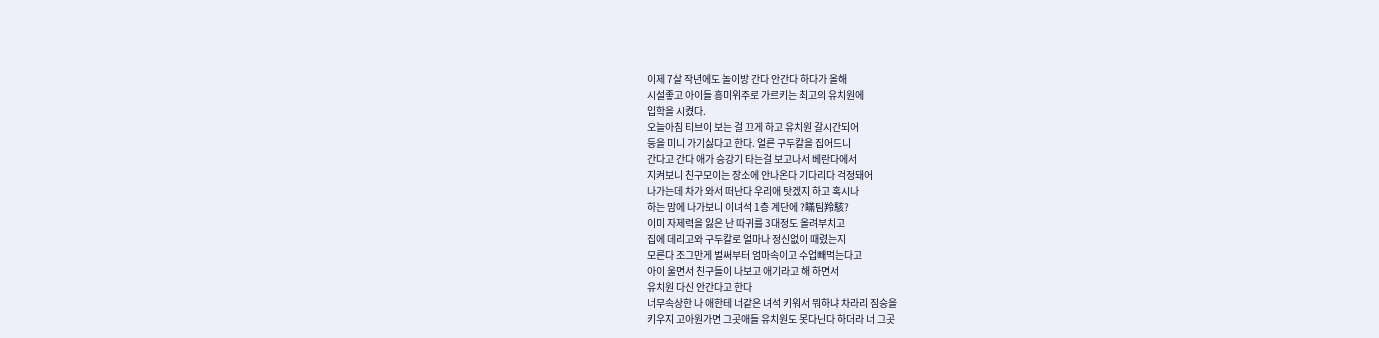이제 7살 작년에도 놀이방 간다 안간다 하다가 올해
시설좋고 아이들 흥미위주로 가르키는 최고의 유치원에
입학을 시켰다.
오늘아침 티브이 보는 걸 끄게 하고 유치원 갈시간되어
등을 미니 가기싫다고 한다. 얼른 구두칼을 집어드니
간다고 간다 애가 승강기 타는걸 보고나서 베란다에서
지켜보니 친구모이는 장소에 안나온다 기다리다 걱정돼어
나가는데 차가 와서 떠난다 우리애 탓겠지 하고 혹시나
하는 맘에 나가보니 이녀석 1층 계단에 ?瞞팀羚駭?
이미 자제력을 잃은 난 따귀를 3대정도 올려부치고
집에 데리고와 구두칼로 얼마나 정신없이 때렸는지
모른다 조그만게 벌써부터 엄마속이고 수업빼먹는다고
아이 울면서 친구들이 나보고 애기라고 해 하면서
유치원 다신 안간다고 한다
너무속상한 나 애한테 너같은 녀석 키워서 뭐하냐 차라리 짐승을
키우지 고아원가면 그곳애들 유치원도 못다닌다 하더라 너 그곳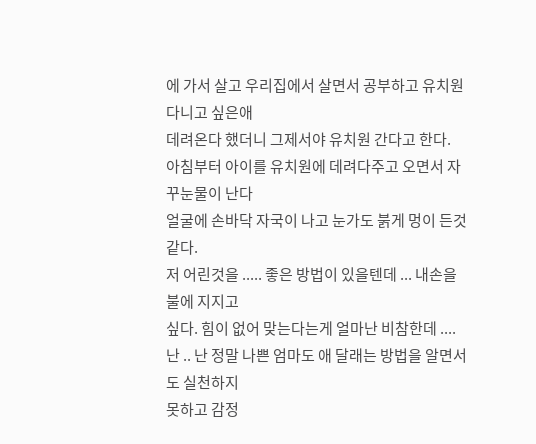에 가서 살고 우리집에서 살면서 공부하고 유치원 다니고 싶은애
데려온다 했더니 그제서야 유치원 간다고 한다.
아침부터 아이를 유치원에 데려다주고 오면서 자꾸눈물이 난다
얼굴에 손바닥 자국이 나고 눈가도 붉게 멍이 든것 같다.
저 어린것을 ..... 좋은 방법이 있을텐데 ... 내손을 불에 지지고
싶다. 힘이 없어 맞는다는게 얼마난 비참한데 ....
난 .. 난 정말 나쁜 엄마도 애 달래는 방법을 알면서도 실천하지
못하고 감정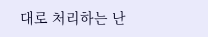대로 처리하는 난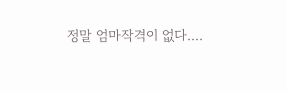정말 엄마작격이 없다....